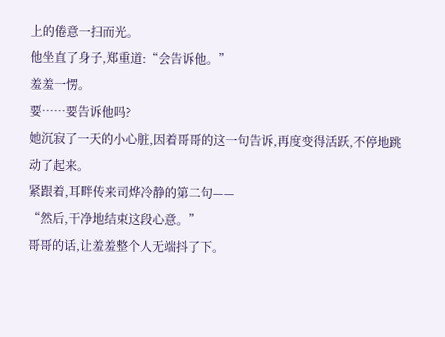上的倦意一扫而光。
他坐直了身子,郑重道:“会告诉他。”
羞羞一愣。
要……要告诉他吗?
她沉寂了一天的小心脏,因着哥哥的这一句告诉,再度变得活跃,不停地跳动了起来。
紧跟着,耳畔传来司烨冷静的第二句——
“然后,干净地结束这段心意。”
哥哥的话,让羞羞整个人无端抖了下。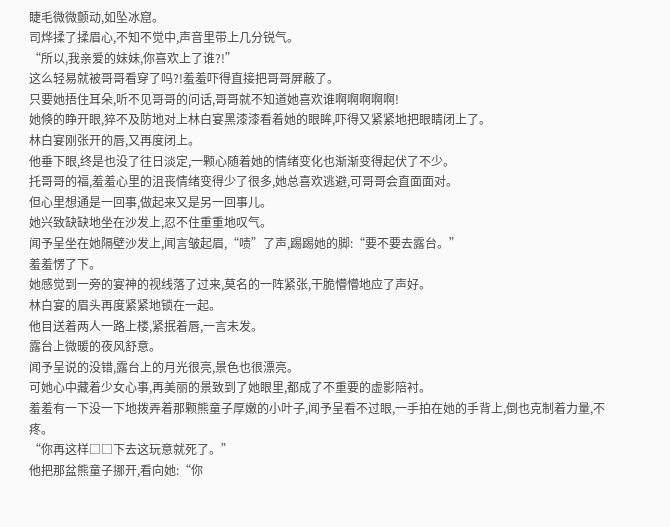睫毛微微颤动,如坠冰窟。
司烨揉了揉眉心,不知不觉中,声音里带上几分锐气。
“所以,我亲爱的妹妹,你喜欢上了谁?!”
这么轻易就被哥哥看穿了吗?!羞羞吓得直接把哥哥屏蔽了。
只要她捂住耳朵,听不见哥哥的问话,哥哥就不知道她喜欢谁啊啊啊啊啊!
她倏的睁开眼,猝不及防地对上林白宴黑漆漆看着她的眼眸,吓得又紧紧地把眼睛闭上了。
林白宴刚张开的唇,又再度闭上。
他垂下眼,终是也没了往日淡定,一颗心随着她的情绪变化也渐渐变得起伏了不少。
托哥哥的福,羞羞心里的沮丧情绪变得少了很多,她总喜欢逃避,可哥哥会直面面对。
但心里想通是一回事,做起来又是另一回事儿。
她兴致缺缺地坐在沙发上,忍不住重重地叹气。
闻予呈坐在她隔壁沙发上,闻言皱起眉,“啧”了声,踢踢她的脚:“要不要去露台。”
羞羞愣了下。
她感觉到一旁的宴神的视线落了过来,莫名的一阵紧张,干脆懵懵地应了声好。
林白宴的眉头再度紧紧地锁在一起。
他目送着两人一路上楼,紧抿着唇,一言未发。
露台上微暖的夜风舒意。
闻予呈说的没错,露台上的月光很亮,景色也很漂亮。
可她心中藏着少女心事,再美丽的景致到了她眼里,都成了不重要的虚影陪衬。
羞羞有一下没一下地拨弄着那颗熊童子厚嫩的小叶子,闻予呈看不过眼,一手拍在她的手背上,倒也克制着力量,不疼。
“你再这样□□下去这玩意就死了。”
他把那盆熊童子挪开,看向她:“你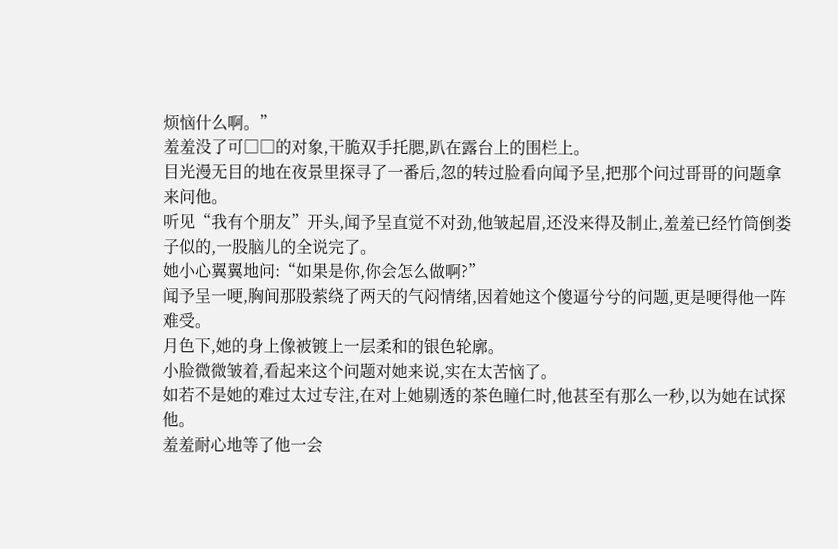烦恼什么啊。”
羞羞没了可□□的对象,干脆双手托腮,趴在露台上的围栏上。
目光漫无目的地在夜景里探寻了一番后,忽的转过脸看向闻予呈,把那个问过哥哥的问题拿来问他。
听见“我有个朋友”开头,闻予呈直觉不对劲,他皱起眉,还没来得及制止,羞羞已经竹筒倒娄子似的,一股脑儿的全说完了。
她小心翼翼地问:“如果是你,你会怎么做啊?”
闻予呈一哽,胸间那股萦绕了两天的气闷情绪,因着她这个傻逼兮兮的问题,更是哽得他一阵难受。
月色下,她的身上像被镀上一层柔和的银色轮廓。
小脸微微皱着,看起来这个问题对她来说,实在太苦恼了。
如若不是她的难过太过专注,在对上她剔透的茶色瞳仁时,他甚至有那么一秒,以为她在试探他。
羞羞耐心地等了他一会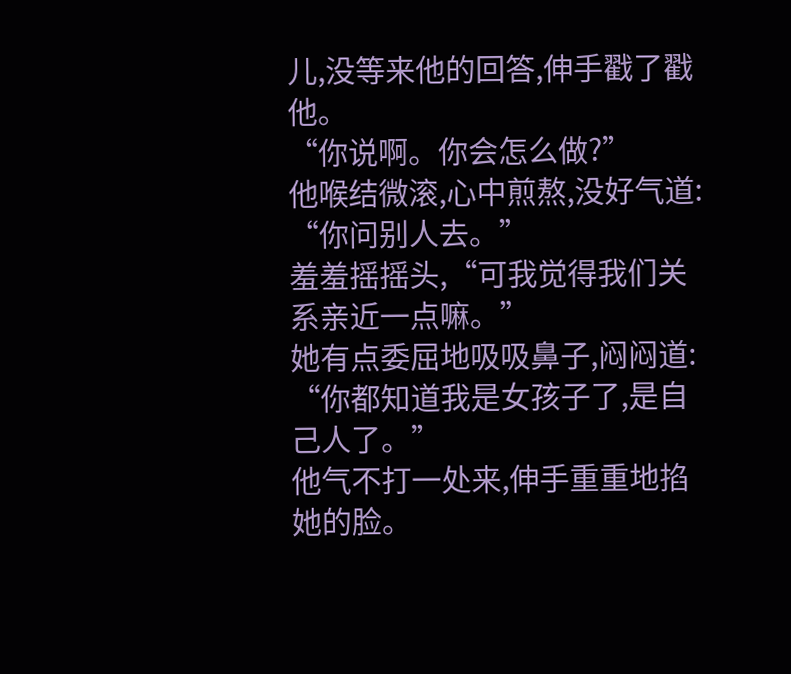儿,没等来他的回答,伸手戳了戳他。
“你说啊。你会怎么做?”
他喉结微滚,心中煎熬,没好气道:
“你问别人去。”
羞羞摇摇头,“可我觉得我们关系亲近一点嘛。”
她有点委屈地吸吸鼻子,闷闷道:
“你都知道我是女孩子了,是自己人了。”
他气不打一处来,伸手重重地掐她的脸。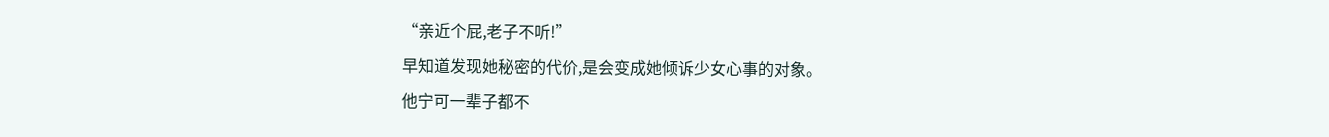“亲近个屁,老子不听!”
早知道发现她秘密的代价,是会变成她倾诉少女心事的对象。
他宁可一辈子都不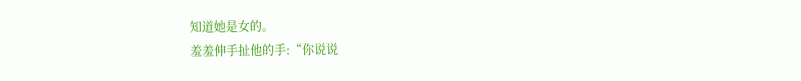知道她是女的。
羞羞伸手扯他的手:“你说说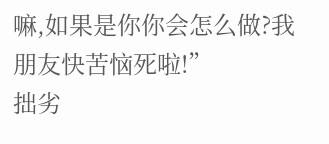嘛,如果是你你会怎么做?我朋友快苦恼死啦!”
拙劣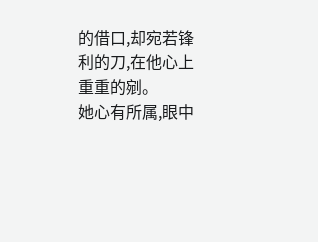的借口,却宛若锋利的刀,在他心上重重的剜。
她心有所属,眼中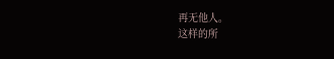再无他人。
这样的所